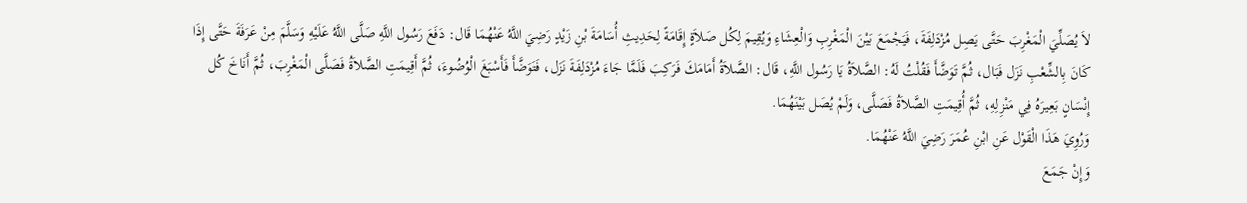لاَ يُصَلِّيَ الْمَغْرِبَ حَتَّى يَصِل مُزْدَلِفَةَ، فَيَجْمَعَ بَيْنَ الْمَغْرِبِ وَالْعِشَاءِ وَيُقِيمَ لِكُل صَلاَةٍ إِقَامَةً لِحَدِيثِ أُسَامَةَ بْنِ زَيْدٍ رَضِيَ اللَّهُ عَنْهُمَا قَال: دَفَعَ رَسُول اللَّهِ صَلَّى اللَّهُ عَلَيْهِ وَسَلَّمَ مِنْ عَرَفَةَ حَتَّى إِذَا كَانَ بِالشِّعْبِ نَزَل فَبَال، ثُمَّ تَوَضَّأَ فَقُلْتُ لَهُ: الصَّلاَةُ يَا رَسُول اللَّهِ، قَال: الصَّلاَةُ أَمَامَكَ فَرَكِبَ فَلَمَّا جَاءَ مُزْدَلِفَةَ نَزَل، فَتَوَضَّأَ فَأَسْبَغَ الْوُضُوءَ، ثُمَّ أَقِيمَتِ الصَّلاَةُ فَصَلَّى الْمَغْرِبَ، ثُمَّ أَنَاخَ كُل إِنْسَانٍ بَعِيرَهُ فِي مَنْزِلِهِ، ثُمَّ أُقِيمَتِ الصَّلاَةُ فَصَلَّى، وَلَمْ يُصَل بَيْنَهُمَا.
وَرُوِيَ هَذَا الْقَوْل عَنِ ابْنِ عُمَرَ رَضِيَ اللَّهُ عَنْهُمَا.
وَإِنْ جَمَعَ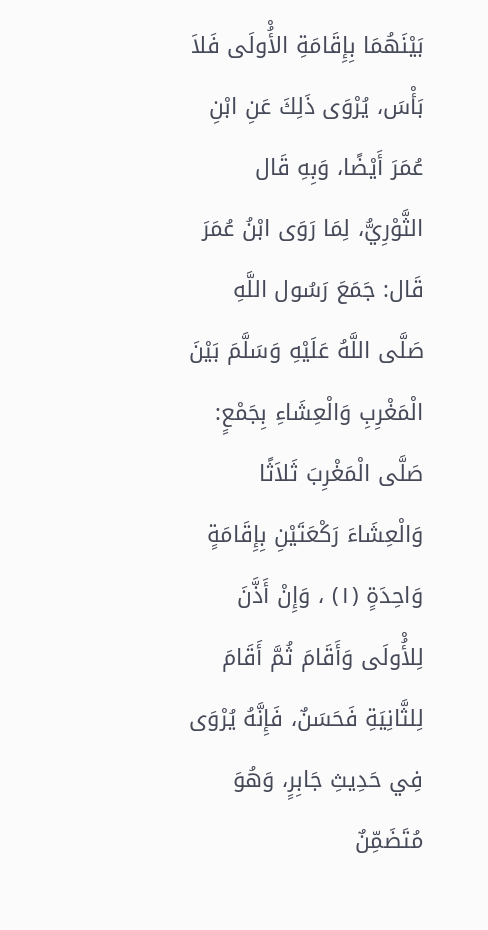بَيْنَهُمَا بِإِقَامَةِ الأُْولَى فَلاَ بَأْسَ، يُرْوَى ذَلِكَ عَنِ ابْنِ عُمَرَ أَيْضًا، وَبِهِ قَال الثَّوْرِيُّ، لِمَا رَوَى ابْنُ عُمَرَ قَال: جَمَعَ رَسُول اللَّهِ صَلَّى اللَّهُ عَلَيْهِ وَسَلَّمَ بَيْنَ الْمَغْرِبِ وَالْعِشَاءِ بِجَمْعٍ: صَلَّى الْمَغْرِبَ ثَلاَثًا وَالْعِشَاءَ رَكْعَتَيْنِ بِإِقَامَةٍ وَاحِدَةٍ (١) ، وَإِنْ أَذَّنَ لِلأُْولَى وَأَقَامَ ثُمَّ أَقَامَ لِلثَّانِيَةِ فَحَسَنٌ، فَإِنَّهُ يُرْوَى فِي حَدِيثِ جَابِرٍ، وَهُوَ مُتَضَمِّنٌ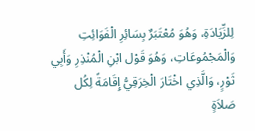لِلزِّيَادَةِ، وَهُوَ مُعْتَبَرٌ بِسَائِرِ الْفَوَائِتِ وَالْمَجْمُوعَاتِ، وَهُوَ قَوْل ابْنِ الْمُنْذِرِ وَأَبِي ثَوْرٍ، وَالَّذِي اخْتَارَ الْخِرَقِيُّ إِقَامَةً لِكُل صَلاَةٍ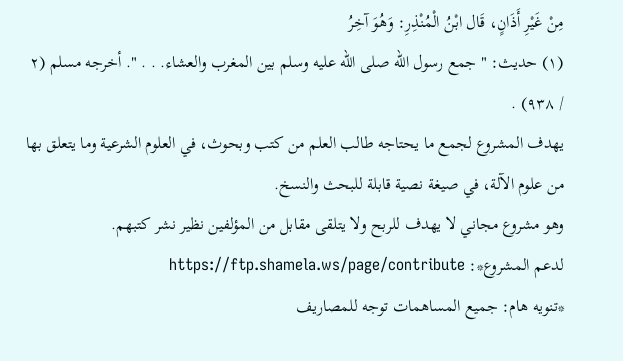مِنْ غَيْرِ أَذَانٍ، قَال ابْنُ الْمُنْذِرِ: وَهُوَ آخِرُ
(١) حديث: " جمع رسول الله صلى الله عليه وسلم بين المغرب والعشاء. . . ". أخرجه مسلم (٢ / ٩٣٨) .
يهدف المشروع لجمع ما يحتاجه طالب العلم من كتب وبحوث، في العلوم الشرعية وما يتعلق بها من علوم الآلة، في صيغة نصية قابلة للبحث والنسخ.
وهو مشروع مجاني لا يهدف للربح ولا يتلقى مقابل من المؤلفين نظير نشر كتبهم.
لدعم المشروع*: https://ftp.shamela.ws/page/contribute
*تنويه هام: جميع المساهمات توجه للمصاريف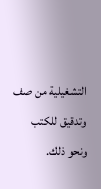التشغيلية من صف وتدقيق للكتب ونحو ذلك.